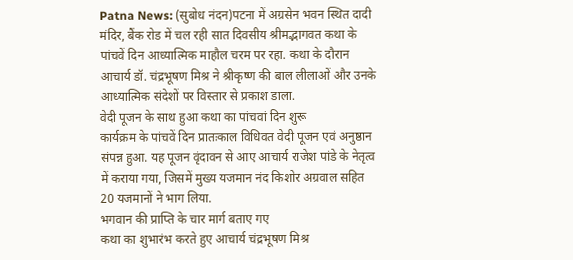Patna News: (सुबोध नंदन)पटना में अग्रसेन भवन स्थित दादी मंदिर, बैंक रोड में चल रही सात दिवसीय श्रीमद्भागवत कथा के पांचवें दिन आध्यात्मिक माहौल चरम पर रहा. कथा के दौरान आचार्य डॉ. चंद्रभूषण मिश्र ने श्रीकृष्ण की बाल लीलाओं और उनके आध्यात्मिक संदेशों पर विस्तार से प्रकाश डाला.
वेदी पूजन के साथ हुआ कथा का पांचवां दिन शुरू
कार्यक्रम के पांचवें दिन प्रातःकाल विधिवत वेदी पूजन एवं अनुष्ठान संपन्न हुआ. यह पूजन वृंदावन से आए आचार्य राजेश पांडे के नेतृत्व में कराया गया, जिसमें मुख्य यजमान नंद किशोर अग्रवाल सहित 20 यजमानों ने भाग लिया.
भगवान की प्राप्ति के चार मार्ग बताए गए
कथा का शुभारंभ करते हुए आचार्य चंद्रभूषण मिश्र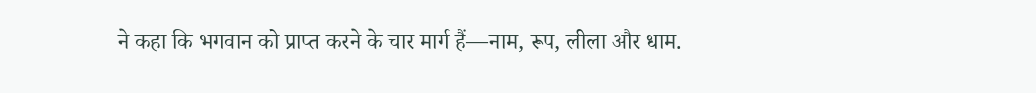ने कहा कि भगवान को प्राप्त करने के चार मार्ग हैं—नाम, रूप, लीला और धाम.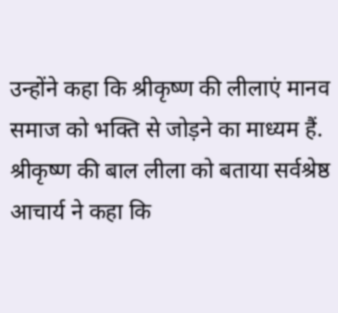उन्होंने कहा कि श्रीकृष्ण की लीलाएं मानव समाज को भक्ति से जोड़ने का माध्यम हैं.
श्रीकृष्ण की बाल लीला को बताया सर्वश्रेष्ठ
आचार्य ने कहा कि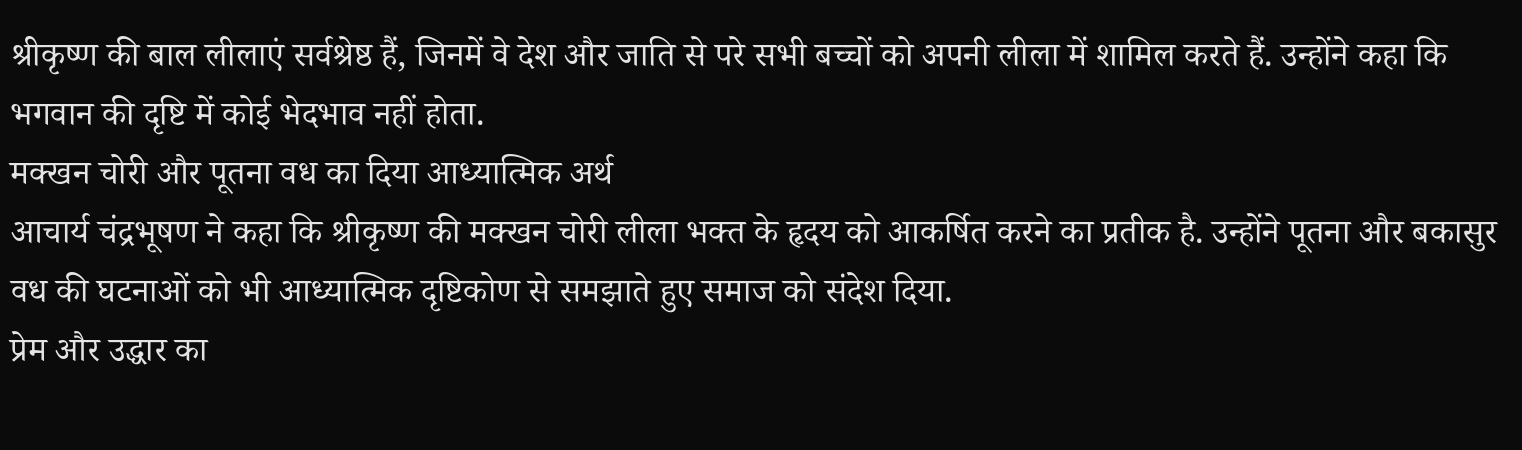श्रीकृष्ण की बाल लीलाएं सर्वश्रेष्ठ हैं, जिनमें वे देश और जाति से परे सभी बच्चों को अपनी लीला में शामिल करते हैं. उन्होंने कहा कि भगवान की दृष्टि में कोई भेदभाव नहीं होता.
मक्खन चोरी और पूतना वध का दिया आध्यात्मिक अर्थ
आचार्य चंद्रभूषण ने कहा कि श्रीकृष्ण की मक्खन चोरी लीला भक्त के हृदय को आकर्षित करने का प्रतीक है. उन्होंने पूतना और बकासुर वध की घटनाओं को भी आध्यात्मिक दृष्टिकोण से समझाते हुए समाज को संदेश दिया.
प्रेम और उद्धार का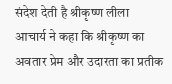संदेश देती है श्रीकृष्ण लीला
आचार्य ने कहा कि श्रीकृष्ण का अवतार प्रेम और उदारता का प्रतीक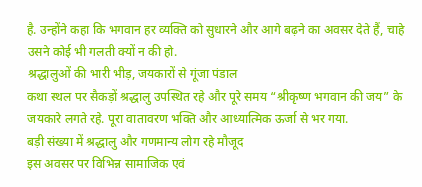है. उन्होंने कहा कि भगवान हर व्यक्ति को सुधारने और आगे बढ़ने का अवसर देते हैं, चाहे उसने कोई भी गलती क्यों न की हो.
श्रद्धालुओं की भारी भीड़, जयकारों से गूंजा पंडाल
कथा स्थल पर सैकड़ों श्रद्धालु उपस्थित रहे और पूरे समय “श्रीकृष्ण भगवान की जय” के जयकारे लगते रहे. पूरा वातावरण भक्ति और आध्यात्मिक ऊर्जा से भर गया.
बड़ी संख्या में श्रद्धालु और गणमान्य लोग रहे मौजूद
इस अवसर पर विभिन्न सामाजिक एवं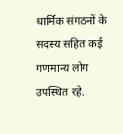धार्मिक संगठनों के सदस्य सहित कई गणमान्य लोग उपस्थित रहे.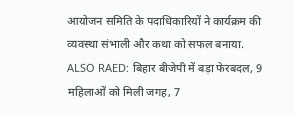आयोजन समिति के पदाधिकारियों ने कार्यक्रम की व्यवस्था संभाली और कथा को सफल बनाया.
ALSO RAED: बिहार बीजेपी में बड़ा फेरबदल, 9 महिलाओं को मिली जगह, 7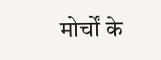मोर्चों के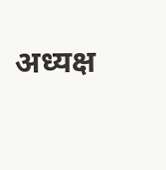अध्यक्ष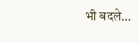भी बदले…